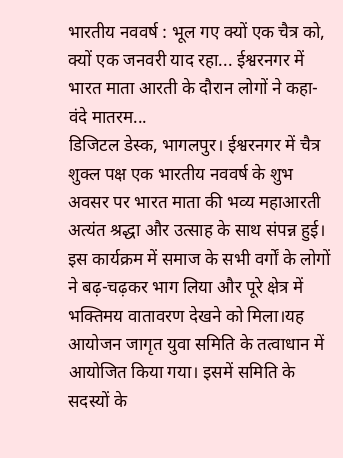भारतीय नववर्ष : भूल गए क्यों एक चैत्र को, क्यों एक जनवरी याद रहा... ईश्वरनगर में भारत माता आरती के दौरान लोगों ने कहा- वंदे मातरम...
डिजिटल डेस्क, भागलपुर। ईश्वरनगर में चैत्र शुक्ल पक्ष एक भारतीय नववर्ष के शुभ अवसर पर भारत माता की भव्य महाआरती अत्यंत श्रद्धा और उत्साह के साथ संपन्न हुई। इस कार्यक्रम में समाज के सभी वर्गों के लोगों ने बढ़-चढ़कर भाग लिया और पूरे क्षेत्र में भक्तिमय वातावरण देखने को मिला।यह आयोजन जागृत युवा समिति के तत्वाधान में आयोजित किया गया। इसमें समिति के सदस्यों के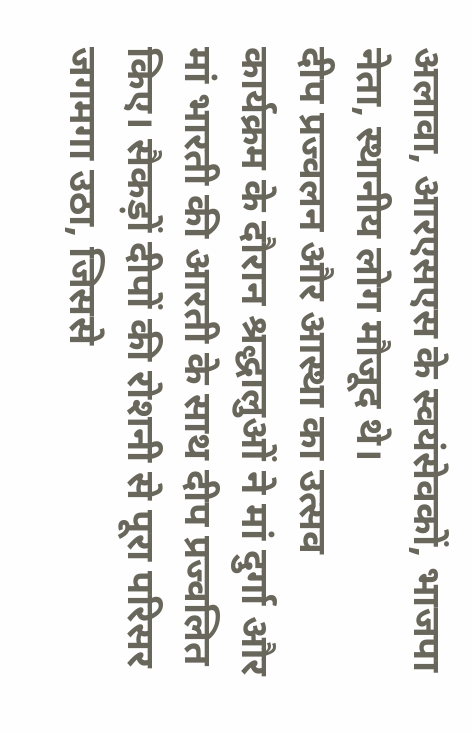अलावा, आरएसएस के स्वयंसेवकों, भाजपा नेता, स्थानीय लोग मौजूद थे।
दीप प्रज्वलन और आस्था का उत्सव
कार्यक्रम के दौरान श्रद्धालुओं ने मां दुर्गा और मां भारती की आरती के साथ दीप प्रज्वलित किए। सैकड़ों दीपों की रोशनी से पूरा परिसर जगमगा उठा, जिससे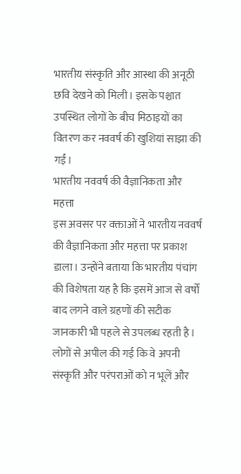भारतीय संस्कृति और आस्था की अनूठी छवि देखने को मिली। इसके पश्चात उपस्थित लोगों के बीच मिठाइयों का वितरण कर नववर्ष की खुशियां साझा की गईं।
भारतीय नववर्ष की वैज्ञानिकता और महत्ता
इस अवसर पर वक्ताओं ने भारतीय नववर्ष की वैज्ञानिकता और महत्ता पर प्रकाश डाला। उन्होंने बताया कि भारतीय पंचांग की विशेषता यह है कि इसमें आज से वर्षों बाद लगने वाले ग्रहणों की सटीक जानकारी भी पहले से उपलब्ध रहती है। लोगों से अपील की गई कि वे अपनी संस्कृति और परंपराओं को न भूलें और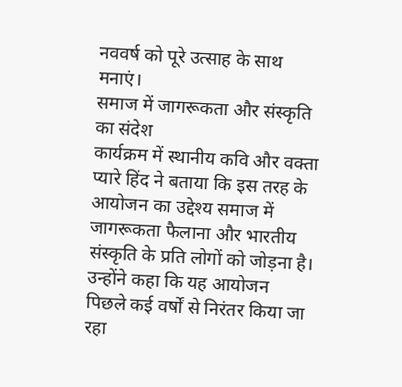नववर्ष को पूरे उत्साह के साथ मनाएं।
समाज में जागरूकता और संस्कृति का संदेश
कार्यक्रम में स्थानीय कवि और वक्ता प्यारे हिंद ने बताया कि इस तरह के आयोजन का उद्देश्य समाज में जागरूकता फैलाना और भारतीय संस्कृति के प्रति लोगों को जोड़ना है। उन्होंने कहा कि यह आयोजन पिछले कई वर्षों से निरंतर किया जा रहा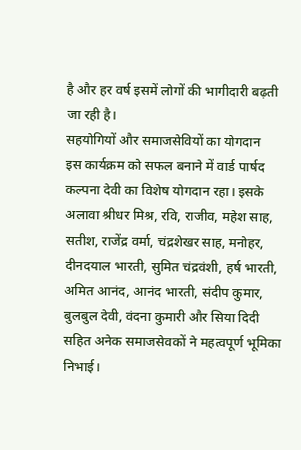है और हर वर्ष इसमें लोगों की भागीदारी बढ़ती जा रही है।
सहयोगियों और समाजसेवियों का योगदान
इस कार्यक्रम को सफल बनाने में वार्ड पार्षद कल्पना देवी का विशेष योगदान रहा। इसके अलावा श्रीधर मिश्र, रवि, राजीव, महेश साह, सतीश, राजेंद्र वर्मा, चंद्रशेखर साह, मनोहर, दीनदयाल भारती, सुमित चंद्रवंशी, हर्ष भारती, अमित आनंद, आनंद भारती, संदीप कुमार, बुलबुल देवी, वंदना कुमारी और सिया दिदी सहित अनेक समाजसेवकों ने महत्वपूर्ण भूमिका निभाई।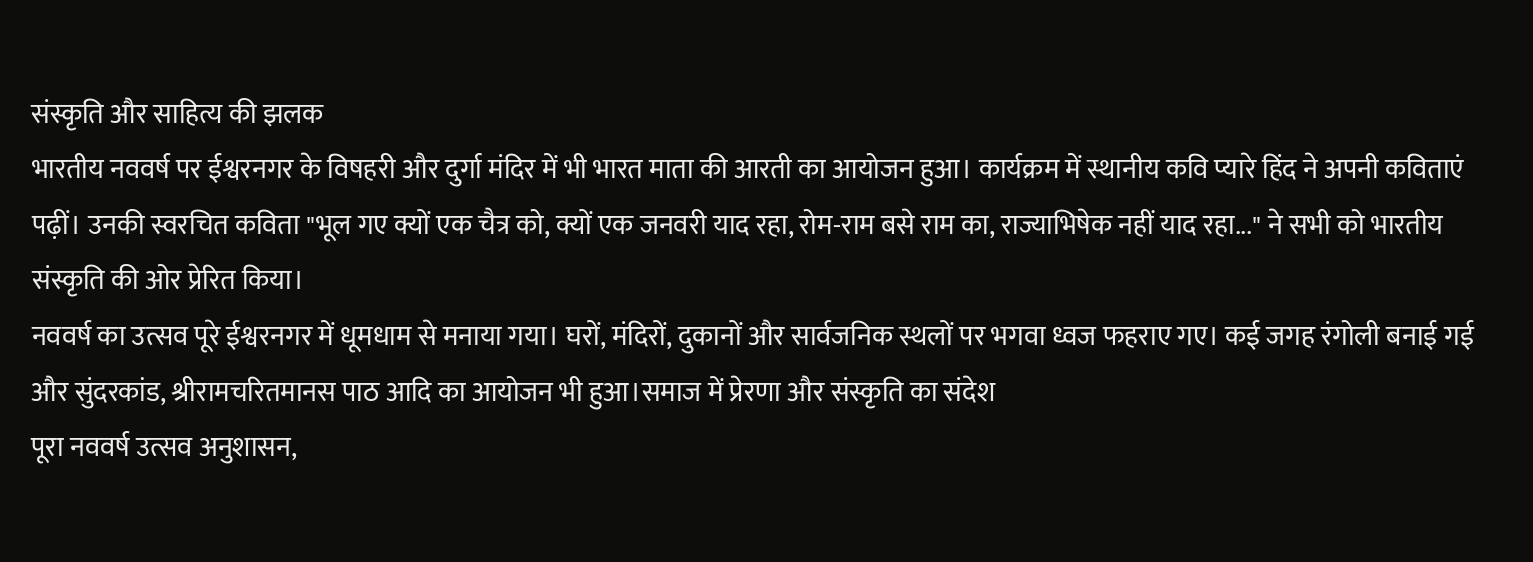संस्कृति और साहित्य की झलक
भारतीय नववर्ष पर ईश्वरनगर के विषहरी और दुर्गा मंदिर में भी भारत माता की आरती का आयोजन हुआ। कार्यक्रम में स्थानीय कवि प्यारे हिंद ने अपनी कविताएं पढ़ीं। उनकी स्वरचित कविता "भूल गए क्यों एक चैत्र को, क्यों एक जनवरी याद रहा, रोम-राम बसे राम का, राज्याभिषेक नहीं याद रहा..." ने सभी को भारतीय संस्कृति की ओर प्रेरित किया।
नववर्ष का उत्सव पूरे ईश्वरनगर में धूमधाम से मनाया गया। घरों, मंदिरों, दुकानों और सार्वजनिक स्थलों पर भगवा ध्वज फहराए गए। कई जगह रंगोली बनाई गई और सुंदरकांड, श्रीरामचरितमानस पाठ आदि का आयोजन भी हुआ।समाज में प्रेरणा और संस्कृति का संदेश
पूरा नववर्ष उत्सव अनुशासन,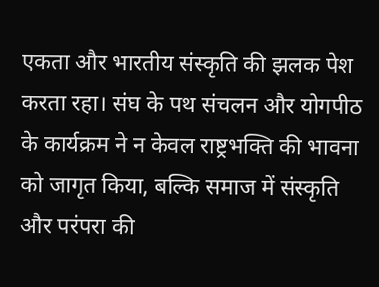एकता और भारतीय संस्कृति की झलक पेश करता रहा। संघ के पथ संचलन और योगपीठ के कार्यक्रम ने न केवल राष्ट्रभक्ति की भावना को जागृत किया, बल्कि समाज में संस्कृति और परंपरा की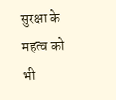सुरक्षा के महत्व को भी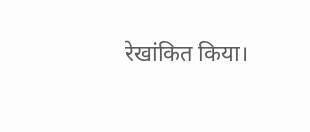रेखांकित किया।